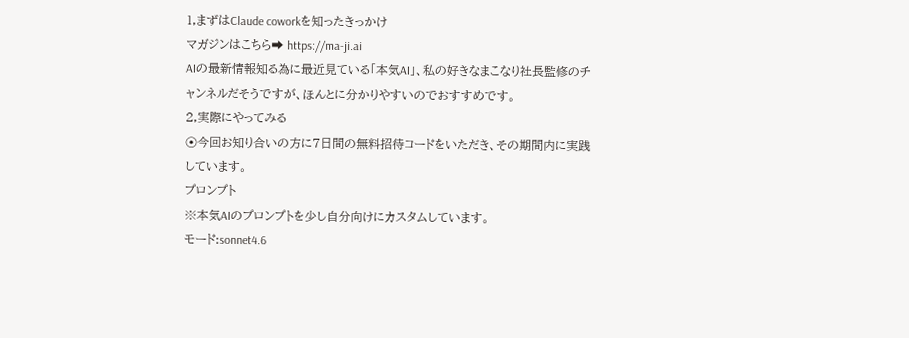1,まずはClaude coworkを知ったきっかけ
マガジンはこちら➡ https://ma-ji.ai
AIの最新情報知る為に最近見ている「本気AI」、私の好きなまこなり社長監修のチャンネルだそうですが、ほんとに分かりやすいのでおすすめです。
2,実際にやってみる
⦿今回お知り合いの方に7日間の無料招待コードをいただき、その期間内に実践しています。
プロンプト
※本気AIのプロンプトを少し自分向けにカスタムしています。
モード:sonnet4.6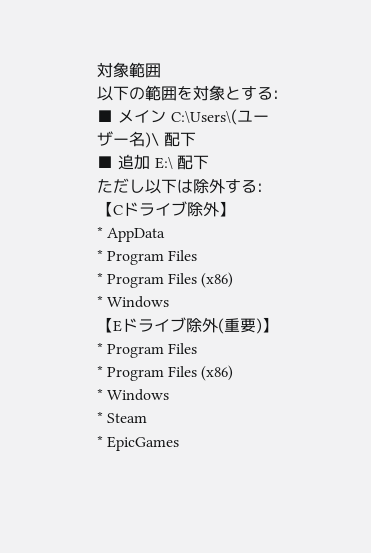対象範囲
以下の範囲を対象とする:
■ メイン C:\Users\(ユーザー名)\ 配下
■ 追加 E:\ 配下
ただし以下は除外する:
【Cドライブ除外】
* AppData
* Program Files
* Program Files (x86)
* Windows
【Eドライブ除外(重要)】
* Program Files
* Program Files (x86)
* Windows
* Steam
* EpicGames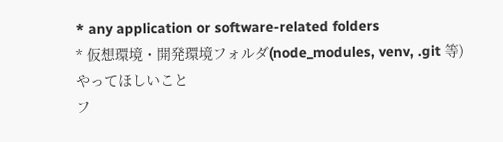* any application or software-related folders
* 仮想環境・開発環境フォルダ(node_modules, venv, .git 等)
やってほしいこと
フ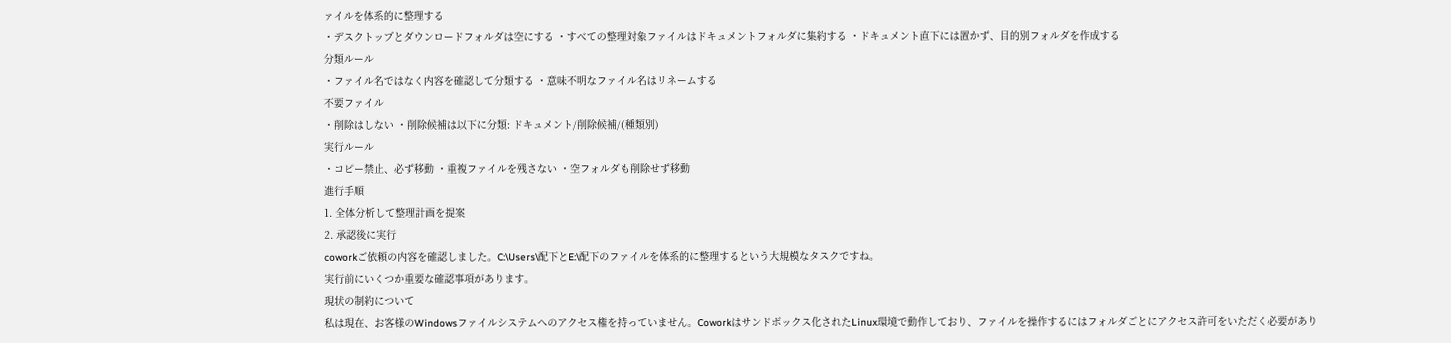ァイルを体系的に整理する
・デスクトップとダウンロードフォルダは空にする ・すべての整理対象ファイルはドキュメントフォルダに集約する ・ドキュメント直下には置かず、目的別フォルダを作成する
分類ルール
・ファイル名ではなく内容を確認して分類する ・意味不明なファイル名はリネームする
不要ファイル
・削除はしない ・削除候補は以下に分類: ドキュメント/削除候補/(種類別)
実行ルール
・コピー禁止、必ず移動 ・重複ファイルを残さない ・空フォルダも削除せず移動
進行手順
1. 全体分析して整理計画を提案
2. 承認後に実行
coworkご依頼の内容を確認しました。C:\Users\配下とE:\配下のファイルを体系的に整理するという大規模なタスクですね。
実行前にいくつか重要な確認事項があります。
現状の制約について
私は現在、お客様のWindowsファイルシステムへのアクセス権を持っていません。Coworkはサンドボックス化されたLinux環境で動作しており、ファイルを操作するにはフォルダごとにアクセス許可をいただく必要があり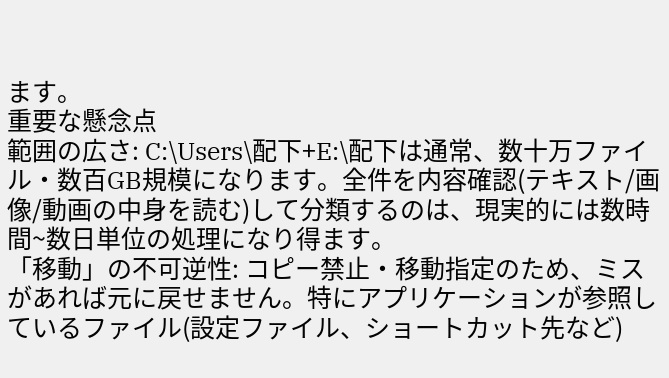ます。
重要な懸念点
範囲の広さ: C:\Users\配下+E:\配下は通常、数十万ファイル・数百GB規模になります。全件を内容確認(テキスト/画像/動画の中身を読む)して分類するのは、現実的には数時間~数日単位の処理になり得ます。
「移動」の不可逆性: コピー禁止・移動指定のため、ミスがあれば元に戻せません。特にアプリケーションが参照しているファイル(設定ファイル、ショートカット先など)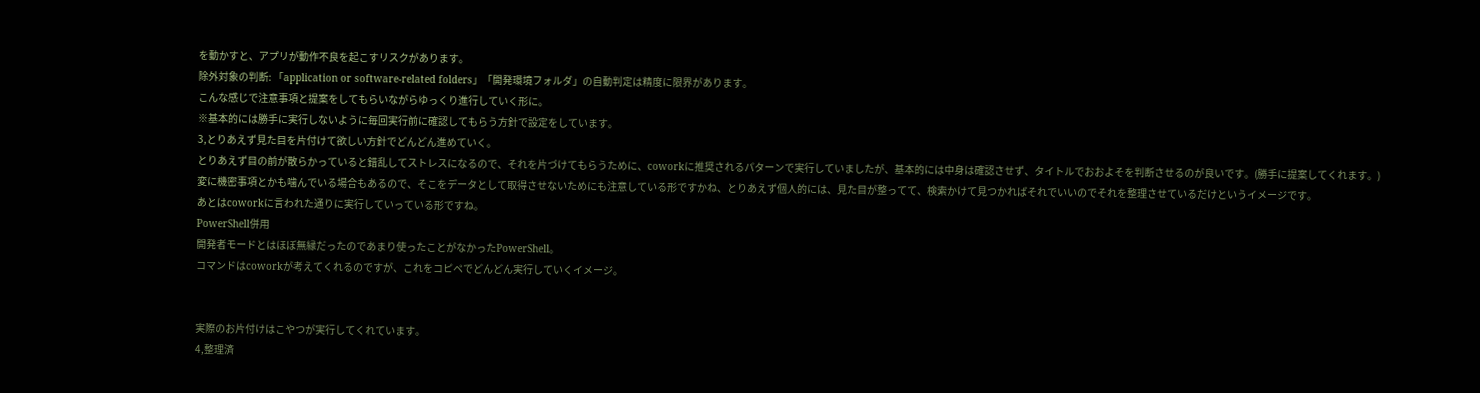を動かすと、アプリが動作不良を起こすリスクがあります。
除外対象の判断: 「application or software-related folders」「開発環境フォルダ」の自動判定は精度に限界があります。
こんな感じで注意事項と提案をしてもらいながらゆっくり進行していく形に。
※基本的には勝手に実行しないように毎回実行前に確認してもらう方針で設定をしています。
3,とりあえず見た目を片付けて欲しい方針でどんどん進めていく。
とりあえず目の前が散らかっていると錯乱してストレスになるので、それを片づけてもらうために、coworkに推奨されるパターンで実行していましたが、基本的には中身は確認させず、タイトルでおおよそを判断させるのが良いです。(勝手に提案してくれます。)
変に機密事項とかも噛んでいる場合もあるので、そこをデータとして取得させないためにも注意している形ですかね、とりあえず個人的には、見た目が整ってて、検索かけて見つかればそれでいいのでそれを整理させているだけというイメージです。
あとはcoworkに言われた通りに実行していっている形ですね。
PowerShell併用
開発者モードとはほぼ無縁だったのであまり使ったことがなかったPowerShell。
コマンドはcoworkが考えてくれるのですが、これをコピペでどんどん実行していくイメージ。


実際のお片付けはこやつが実行してくれています。
4,整理済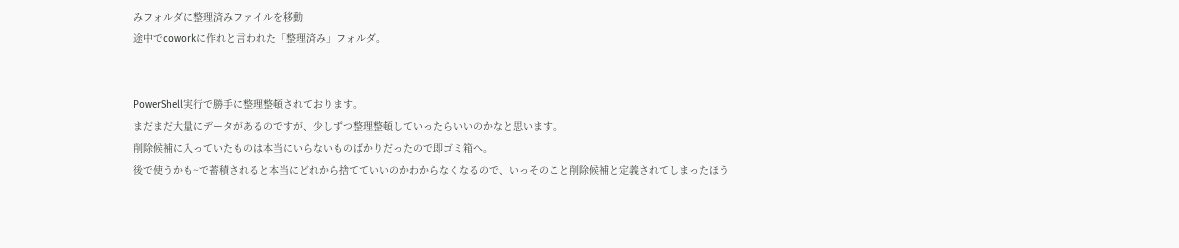みフォルダに整理済みファイルを移動
途中でcoworkに作れと言われた「整理済み」フォルダ。


PowerShell実行で勝手に整理整頓されております。
まだまだ大量にデータがあるのですが、少しずつ整理整頓していったらいいのかなと思います。
削除候補に入っていたものは本当にいらないものばかりだったので即ゴミ箱へ。
後で使うかも~で蓄積されると本当にどれから捨てていいのかわからなくなるので、いっそのこと削除候補と定義されてしまったほう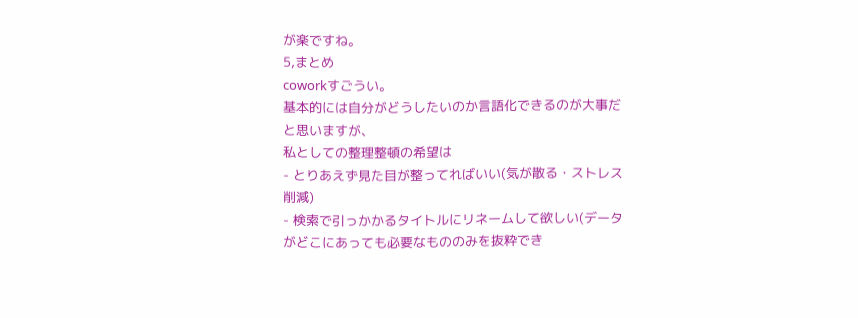が楽ですね。
5,まとめ
coworkすごうい。
基本的には自分がどうしたいのか言語化できるのが大事だと思いますが、
私としての整理整頓の希望は
- とりあえず見た目が整ってればいい(気が散る・ストレス削減)
- 検索で引っかかるタイトルにリネームして欲しい(データがどこにあっても必要なもののみを抜粋でき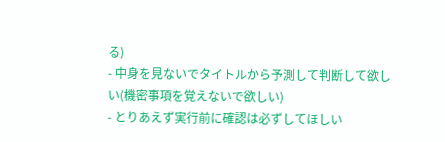る)
- 中身を見ないでタイトルから予測して判断して欲しい(機密事項を覚えないで欲しい)
- とりあえず実行前に確認は必ずしてほしい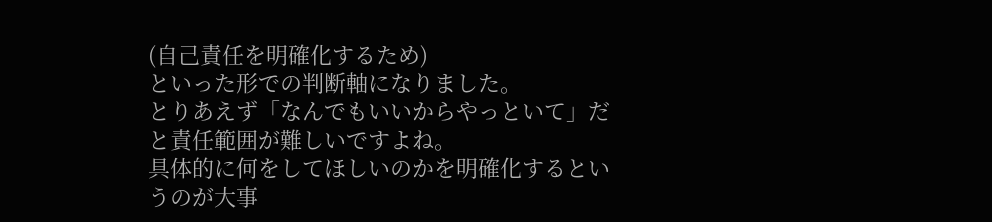(自己責任を明確化するため)
といった形での判断軸になりました。
とりあえず「なんでもいいからやっといて」だと責任範囲が難しいですよね。
具体的に何をしてほしいのかを明確化するというのが大事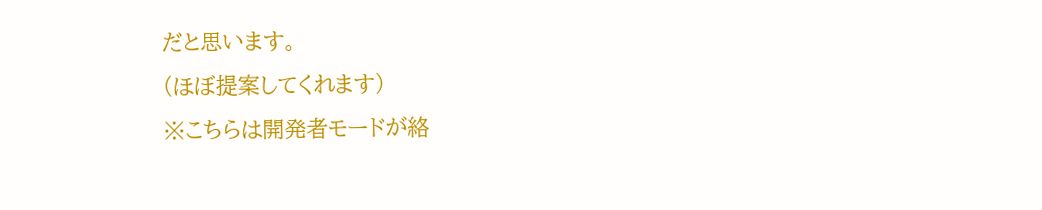だと思います。
(ほぼ提案してくれます)
※こちらは開発者モードが絡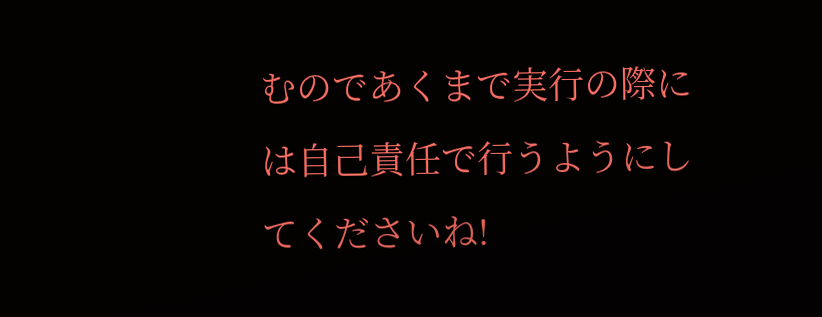むのであくまで実行の際には自己責任で行うようにしてくださいね!